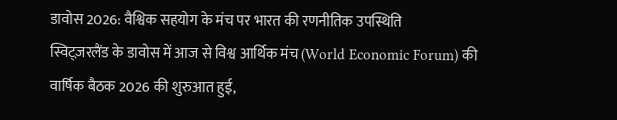डावोस 2026: वैश्विक सहयोग के मंच पर भारत की रणनीतिक उपस्थिति
स्विट्ज़रलैंड के डावोस में आज से विश्व आर्थिक मंच (World Economic Forum) की वार्षिक बैठक 2026 की शुरुआत हुई,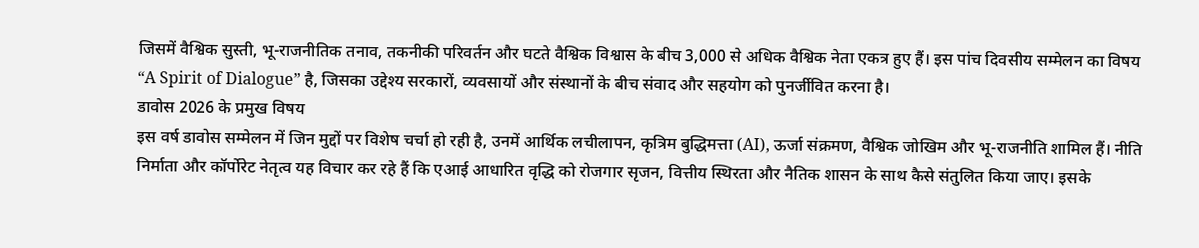जिसमें वैश्विक सुस्ती, भू-राजनीतिक तनाव, तकनीकी परिवर्तन और घटते वैश्विक विश्वास के बीच 3,000 से अधिक वैश्विक नेता एकत्र हुए हैं। इस पांच दिवसीय सम्मेलन का विषय “A Spirit of Dialogue” है, जिसका उद्देश्य सरकारों, व्यवसायों और संस्थानों के बीच संवाद और सहयोग को पुनर्जीवित करना है।
डावोस 2026 के प्रमुख विषय
इस वर्ष डावोस सम्मेलन में जिन मुद्दों पर विशेष चर्चा हो रही है, उनमें आर्थिक लचीलापन, कृत्रिम बुद्धिमत्ता (AI), ऊर्जा संक्रमण, वैश्विक जोखिम और भू-राजनीति शामिल हैं। नीति निर्माता और कॉर्पोरेट नेतृत्व यह विचार कर रहे हैं कि एआई आधारित वृद्धि को रोजगार सृजन, वित्तीय स्थिरता और नैतिक शासन के साथ कैसे संतुलित किया जाए। इसके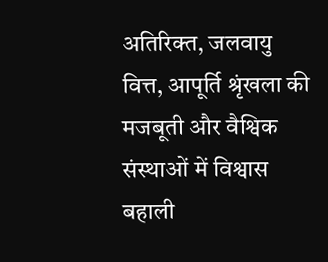अतिरिक्त, जलवायु वित्त, आपूर्ति श्रृंखला की मजबूती और वैश्विक संस्थाओं में विश्वास बहाली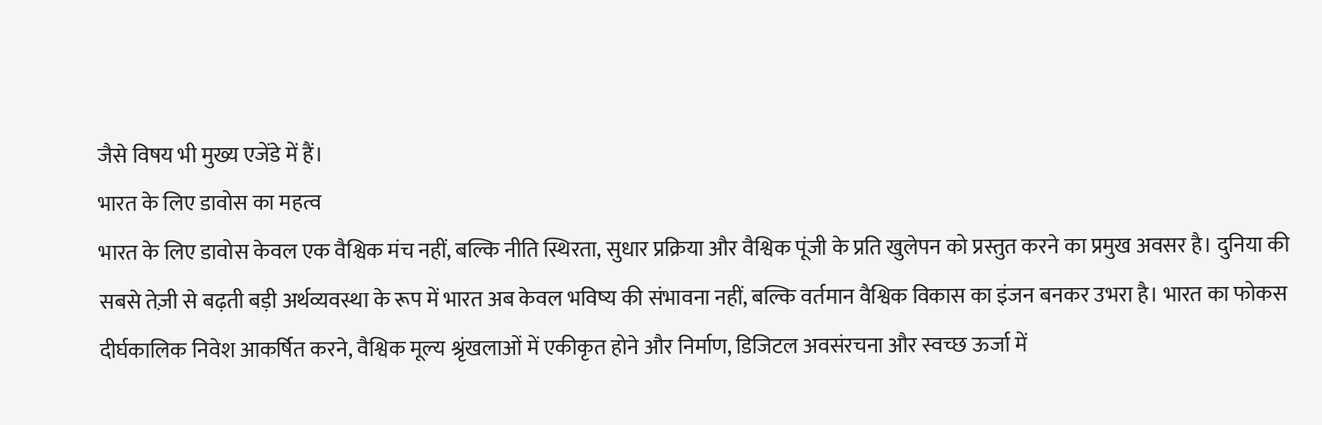जैसे विषय भी मुख्य एजेंडे में हैं।
भारत के लिए डावोस का महत्व
भारत के लिए डावोस केवल एक वैश्विक मंच नहीं, बल्कि नीति स्थिरता, सुधार प्रक्रिया और वैश्विक पूंजी के प्रति खुलेपन को प्रस्तुत करने का प्रमुख अवसर है। दुनिया की सबसे तेज़ी से बढ़ती बड़ी अर्थव्यवस्था के रूप में भारत अब केवल भविष्य की संभावना नहीं, बल्कि वर्तमान वैश्विक विकास का इंजन बनकर उभरा है। भारत का फोकस दीर्घकालिक निवेश आकर्षित करने, वैश्विक मूल्य श्रृंखलाओं में एकीकृत होने और निर्माण, डिजिटल अवसंरचना और स्वच्छ ऊर्जा में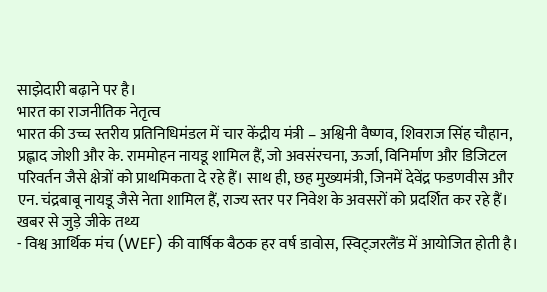साझेदारी बढ़ाने पर है।
भारत का राजनीतिक नेतृत्व
भारत की उच्च स्तरीय प्रतिनिधिमंडल में चार केंद्रीय मंत्री – अश्विनी वैष्णव, शिवराज सिंह चौहान, प्रह्लाद जोशी और के. राममोहन नायडू शामिल हैं, जो अवसंरचना, ऊर्जा, विनिर्माण और डिजिटल परिवर्तन जैसे क्षेत्रों को प्राथमिकता दे रहे हैं। साथ ही, छह मुख्यमंत्री, जिनमें देवेंद्र फडणवीस और एन. चंद्रबाबू नायडू जैसे नेता शामिल हैं, राज्य स्तर पर निवेश के अवसरों को प्रदर्शित कर रहे हैं।
खबर से जुड़े जीके तथ्य
- विश्व आर्थिक मंच (WEF) की वार्षिक बैठक हर वर्ष डावोस, स्विट्ज़रलैंड में आयोजित होती है।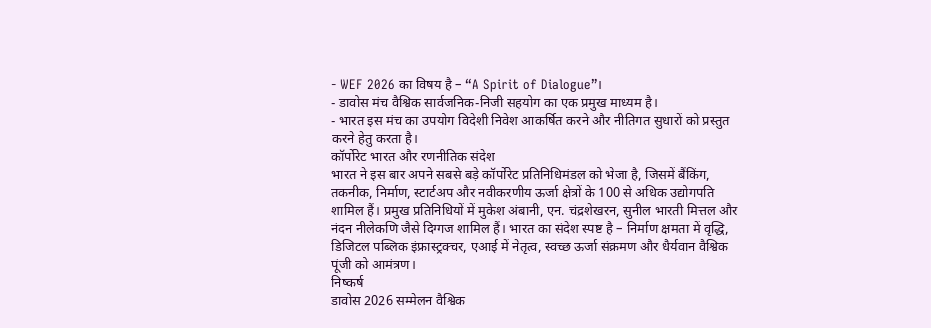- WEF 2026 का विषय है – “A Spirit of Dialogue”।
- डावोस मंच वैश्विक सार्वजनिक-निजी सहयोग का एक प्रमुख माध्यम है।
- भारत इस मंच का उपयोग विदेशी निवेश आकर्षित करने और नीतिगत सुधारों को प्रस्तुत करने हेतु करता है।
कॉर्पोरेट भारत और रणनीतिक संदेश
भारत ने इस बार अपने सबसे बड़े कॉर्पोरेट प्रतिनिधिमंडल को भेजा है, जिसमें बैंकिंग, तकनीक, निर्माण, स्टार्टअप और नवीकरणीय ऊर्जा क्षेत्रों के 100 से अधिक उद्योगपति शामिल हैं। प्रमुख प्रतिनिधियों में मुकेश अंबानी, एन. चंद्रशेखरन, सुनील भारती मित्तल और नंदन नीलेकणि जैसे दिग्गज शामिल हैं। भारत का संदेश स्पष्ट है – निर्माण क्षमता में वृद्धि, डिजिटल पब्लिक इंफ्रास्ट्रक्चर, एआई में नेतृत्व, स्वच्छ ऊर्जा संक्रमण और धैर्यवान वैश्विक पूंजी को आमंत्रण।
निष्कर्ष
डावोस 2026 सम्मेलन वैश्विक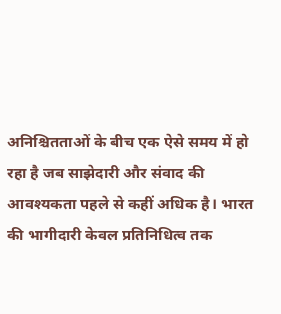अनिश्चितताओं के बीच एक ऐसे समय में हो रहा है जब साझेदारी और संवाद की आवश्यकता पहले से कहीं अधिक है। भारत की भागीदारी केवल प्रतिनिधित्व तक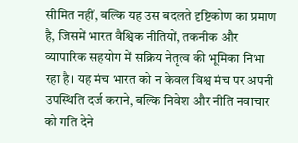सीमित नहीं, बल्कि यह उस बदलते दृष्टिकोण का प्रमाण है, जिसमें भारत वैश्विक नीतियों, तकनीक और व्यापारिक सहयोग में सक्रिय नेतृत्व की भूमिका निभा रहा है। यह मंच भारत को न केवल विश्व मंच पर अपनी उपस्थिति दर्ज कराने, बल्कि निवेश और नीति नवाचार को गति देने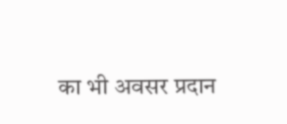का भी अवसर प्रदान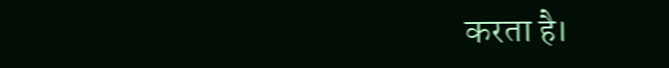करता है।